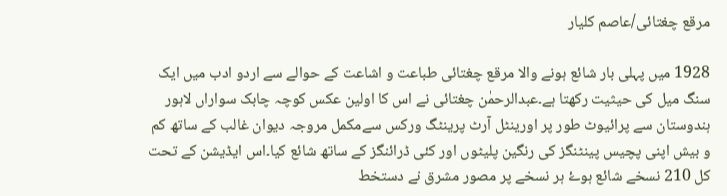مرقع چغتائی/عاصم کلیار

1928 میں پہلی بار شائع ہونے والا مرقع چغتائی طباعت و اشاعت کے حوالے سے اردو ادب میں ایک سنگ میل کی حیثیت رکھتا ہے۔عبدالرحمٰن چغتائی نے اس کا اولین عکس کوچہ چابک سواراں لاہور ہندوستان سے پرائیوٹ طور پر اورینٹل آرٹ پرینٹگ ورکس سےمکمل مروجہ دیوان غالب کے ساتھ کم و بیش اپنی پچیس پینٹنگز کی رنگین پلیٹوں اور کئی ڈرائنگز کے ساتھ شائع کیا۔اس ایڈیشن کے تحت کل 210 نسخے شائع ہوۓ ہر نسخے پر مصور مشرق نے دستخط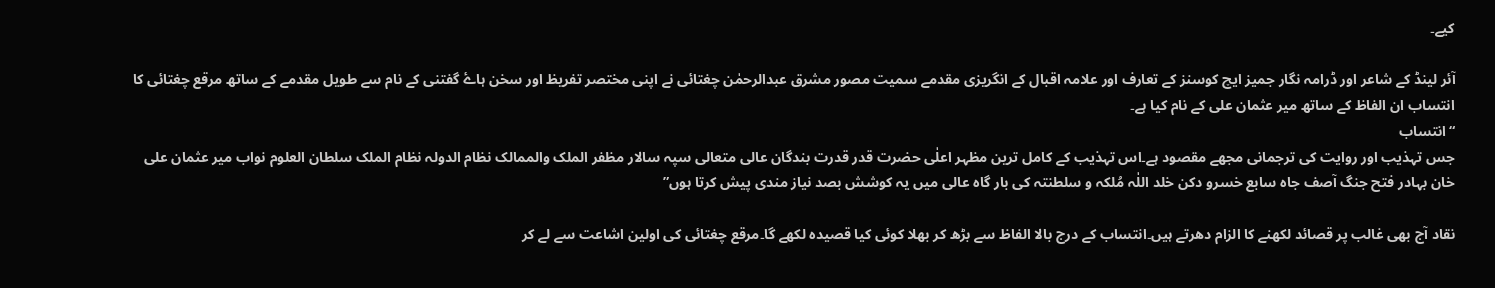کیے۔

آئر لینڈ کے شاعر اور ڈرامہ نگار جمیز ایچ کوسنز کے تعارف اور علامہ اقبال کے انگریزی مقدمے سمیت مصور مشرق عبدالرحمٰن چغتائی نے اپنی مختصر تفریظ اور سخن ہاۓ گفتنی کے نام سے طویل مقدمے کے ساتھ مرقع چغتائی کا انتساب ان الفاظ کے ساتھ میر عثمان علی کے نام کیا ہے۔
“انتساب
جس تہذیب اور روایت کی ترجمانی مجھے مقصود ہے۔اس تہذیب کے کامل ترین مظہر اعلٰی حضرت قدر قدرت بندگان عالی متعالی سپہ سالار مظفر الملک والممالک نظام الدولہ نظام الملک سلطان العلوم نواب میر عثمان علی خان بہادر فتح جنگ آصف جاہ سابع خسرو دکن خلد اللٰہ مُلکہ و سلطنتہ کی بار گاہ عالی میں یہ کوشش بصد نیاز مندی پیش کرتا ہوں”

نقاد آج بھی غالب پر قصائد لکھنے کا الزام دھرتے ہیں۔انتساب کے درج بالا الفاظ سے بڑھ کر بھلا کوئی کیا قصیدہ لکھے گا۔مرقع چغتائی کی اولین اشاعت سے لے کر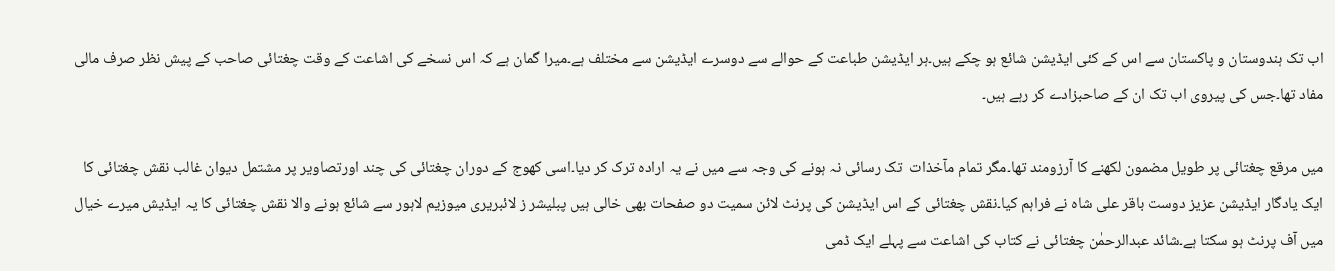اب تک ہندوستان و پاکستان سے اس کے کئی ایڈیشن شائع ہو چکے ہیں۔ہر ایڈیشن طباعت کے حوالے سے دوسرے ایڈیشن سے مختلف ہے۔میرا گمان ہے کہ اس نسخے کی اشاعت کے وقت چغتائی صاحب کے پیش نظر صرف مالی مفاد تھا۔جس کی پیروی اب تک ان کے صاحبزادے کر رہے ہیں۔

میں مرقع چغتائی پر طویل مضمون لکھنے کا آرزومند تھا۔مگر تمام مآخذات  تک رسائی نہ ہونے کی وجہ سے میں نے یہ ارادہ ترک کر دیا۔اسی کھوج کے دوران چغتائی کی چند اورتصاویر پر مشتمل دیوان غالب نقش چغتائی کا ایک یادگار ایڈیشن عزیز دوست باقر علی شاہ نے فراہم کیا۔نقش چغتائی کے اس ایڈیشن کی پرنٹ لائن سمیت دو صفحات بھی خالی ہیں پبلیشر ز لائبریری میوزیم لاہور سے شائع ہونے والا نقش چغتائی کا یہ ایڈیش میرے خیال میں آف پرنٹ ہو سکتا ہے۔شائد عبدالرحمٰن چغتائی نے کتاب کی اشاعت سے پہلے ایک ڈمی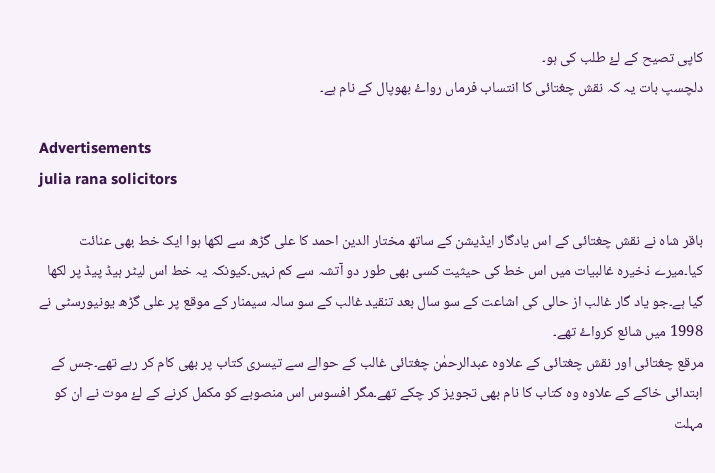کاپی تصیح کے لۓ طلب کی ہو۔
دلچسپ بات یہ کہ نقش چغتائی کا انتساب فرماں رواۓ بھوپال کے نام ہے۔

Advertisements
julia rana solicitors

باقر شاہ نے نقش چغتائی کے اس یادگار ایڈیشن کے ساتھ مختار الدین احمد کا علی گڑھ سے لکھا ہوا ایک خط بھی عنائت کیا۔میرے ذخیرہ غالبیات میں اس خط کی حیثیت کسی بھی طور دو آتشہ سے کم نہیں۔کیونکہ یہ خط اس لیٹر ہیڈ پیڈ پر لکھا گیا ہے۔جو یاد گار غالب از حالی کی اشاعت کے سو سال بعد تنقید غالب کے سو سالہ سیمنار کے موقع پر علی گڑھ یونیورسٹی نے 1998 میں شائع کرواۓ تھے۔
مرقع چغتائی اور نقش چغتائی کے علاوہ عبدالرحمٰن چغتائی غالب کے حوالے سے تیسری کتاب پر بھی کام کر رہے تھے۔جس کے ابتدائی خاکے کے علاوہ وہ کتاب کا نام بھی تجویز کر چکے تھے۔مگر افسوس اس منصوبے کو مکمل کرنے کے لۓ موت نے ان کو مہلت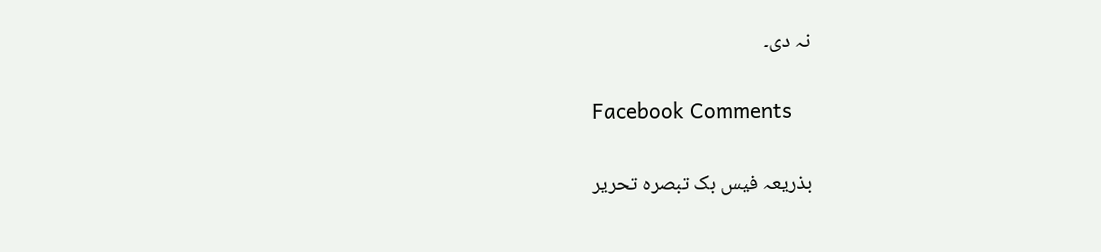نہ دی۔

Facebook Comments

بذریعہ فیس بک تبصرہ تحریر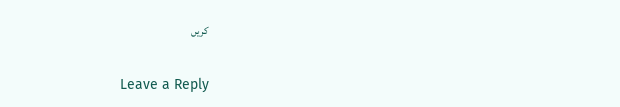کریں

Leave a Reply